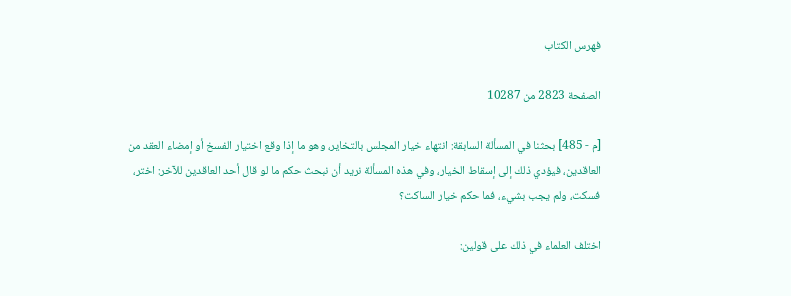فهرس الكتاب

الصفحة 2823 من 10287

[م - 485] بحثنا في المسألة السابقة: انتهاء خيار المجلس بالتخاير، وهو ما إذا وقع اختيار الفسخ أو إمضاء العقد من العاقدين، فيؤدي ذلك إلى إسقاط الخيار، وفي هذه المسألة نريد أن نبحث حكم ما لو قال أحد العاقدين للآخر: اختر، فسكت، ولم يجب بشيء، فما حكم خيار الساكت؟

اختلف العلماء في ذلك على قولين: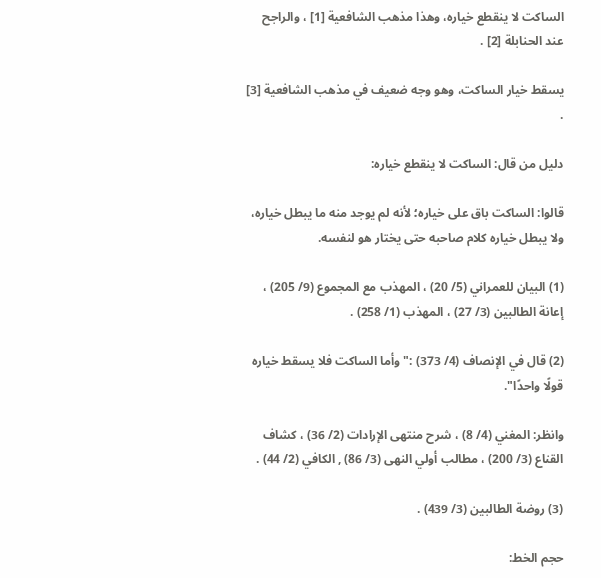الساكت لا ينقطع خياره، وهذا مذهب الشافعية [1] ، والراجح عند الحنابلة [2] .

يسقط خيار الساكت، وهو وجه ضعيف في مذهب الشافعية [3] .

دليل من قال: الساكت لا ينقطع خياره:

قالوا: الساكت باق على خياره؛ لأنه لم يوجد منه ما يبطل خياره، ولا يبطل خياره كلام صاحبه حتى يختار هو لنفسه.

(1) البيان للعمراني (5/ 20) ، المهذب مع المجموع (9/ 205) ، إعانة الطالبين (3/ 27) ، المهذب (1/ 258) .

(2) قال في الإنصاف (4/ 373) :"وأما الساكت فلا يسقط خياره قولًا واحدًا".

وانظر: المغني (4/ 8) ، شرح منتهى الإرادات (2/ 36) ، كشاف القناع (3/ 200) ، مطالب أولي النهى (3/ 86) , الكافي (2/ 44) .

(3) روضة الطالبين (3/ 439) .

حجم الخط: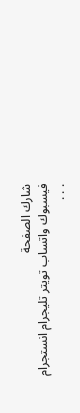شارك الصفحة
فيسبوك واتساب تويتر تليجرام انستجرام
. . .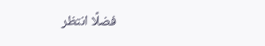فضلًا انتظر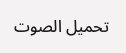تحميل الصوت